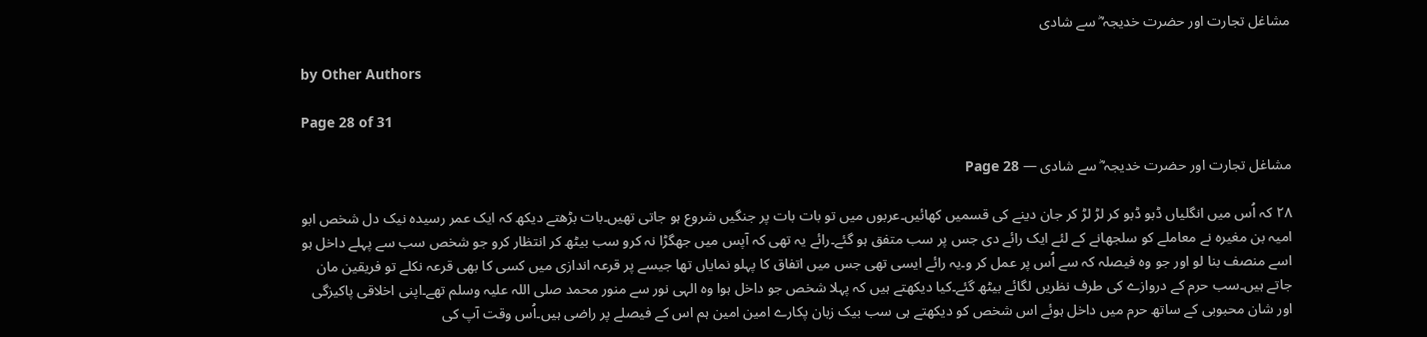مشاغل تجارت اور حضرت خدیجہ ؓ سے شادی

by Other Authors

Page 28 of 31

مشاغل تجارت اور حضرت خدیجہ ؓ سے شادی — Page 28

٢٨ کہ اُس میں انگلیاں ڈبو ڈبو کر لڑ لڑ کر جان دینے کی قسمیں کھائیں۔عربوں میں تو بات بات پر جنگیں شروع ہو جاتی تھیں۔بات بڑھتے دیکھ کہ ایک عمر رسیدہ نیک دل شخص ابو امیہ بن مغیرہ نے معاملے کو سلجھانے کے لئے ایک رائے دی جس پر سب متفق ہو گئے۔رائے یہ تھی کہ آپس میں جھگڑا نہ کرو سب بیٹھ کر انتظار کرو جو شخص سب سے پہلے داخل ہو اسے منصف بنا لو اور جو وہ فیصلہ کہ سے اُس پر عمل کر و۔یہ رائے ایسی تھی جس میں اتفاق کا پہلو نمایاں تھا جیسے پر قرعہ اندازی میں کسی کا بھی قرعہ نکلے تو فریقین مان جاتے ہیں۔سب حرم کے دروازے کی طرف نظریں لگائے بیٹھ گئے۔کیا دیکھتے ہیں کہ پہلا شخص جو داخل ہوا وہ الہی نور سے منور محمد صلی اللہ علیہ وسلم تھے۔اپنی اخلاقی پاکیزگی اور شان محبوبی کے ساتھ حرم میں داخل ہوئے اس شخص کو دیکھتے ہی سب بیک زبان پکارے امین امین ہم اس کے فیصلے پر راضی ہیں۔اُس وقت آپ کی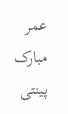عمر مبارک پینتی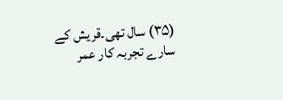(۳۵) سال تھی۔قریش کے سارے تجربہ کار عمر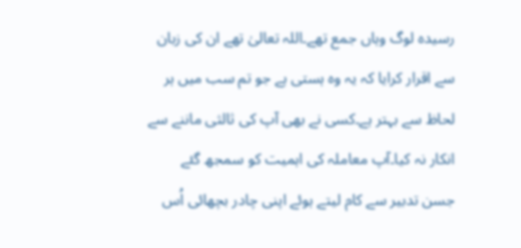رسیدہ لوگ وہاں جمع تھے۔اللہ تعالیٰ تھے ان کی زبان سے اقرار کرایا کہ یہ وہ ہستی ہے جو تم سب میں ہر لحاظ سے بہتر ہے۔کسی نے بھی آپ کی ثالثی ماننے سے انکار نہ کیا۔آپ معاملہ کی اہمیت کو سمجھ گئے جسن تدبیر سے کام لیتے ہوئے اپنی چادر بچھائی اُس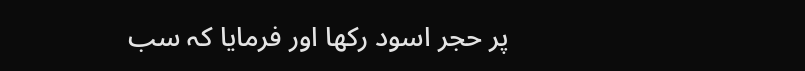پر حجر اسود رکھا اور فرمایا کہ سب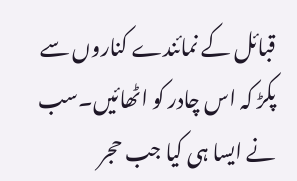قبائل کے نمائندے کناروں سے پکڑ کہ اس چادر کو اٹھائیں۔سب نے ایسا ہی کیا جب حجر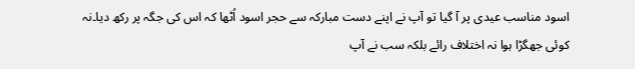اسود مناسب عیدی پر آ گیا تو آپ نے اپنے دست مبارکہ سے حجر اسود اُٹھا کہ اس کی جگہ پر رکھ دیا۔نہ کوئی جھگڑا ہوا نہ اختلاف رائے بلکہ سب نے آپ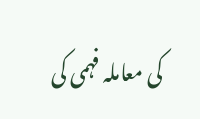کی معاملہ فہمی کی